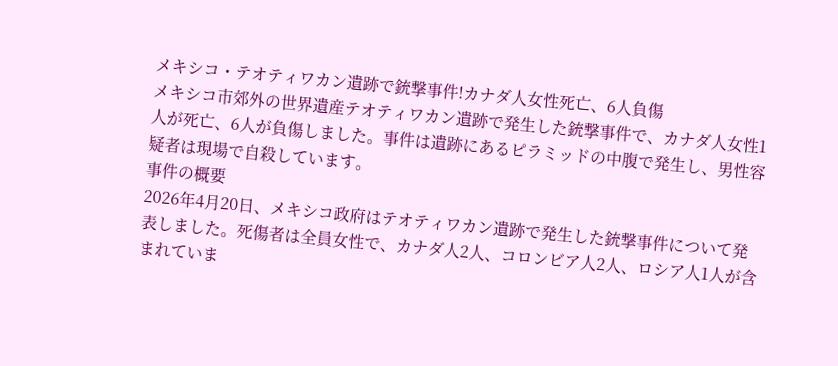メキシコ・テオティワカン遺跡で銃撃事件!カナダ人女性死亡、6人負傷
メキシコ市郊外の世界遺産テオティワカン遺跡で発生した銃撃事件で、カナダ人女性1人が死亡、6人が負傷しました。事件は遺跡にあるピラミッドの中腹で発生し、男性容疑者は現場で自殺しています。
事件の概要
2026年4月20日、メキシコ政府はテオティワカン遺跡で発生した銃撃事件について発表しました。死傷者は全員女性で、カナダ人2人、コロンビア人2人、ロシア人1人が含まれていま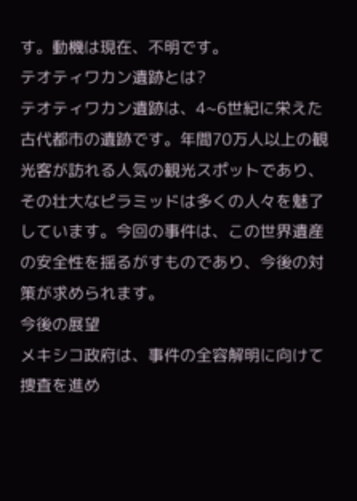す。動機は現在、不明です。
テオティワカン遺跡とは?
テオティワカン遺跡は、4~6世紀に栄えた古代都市の遺跡です。年間70万人以上の観光客が訪れる人気の観光スポットであり、その壮大なピラミッドは多くの人々を魅了しています。今回の事件は、この世界遺産の安全性を揺るがすものであり、今後の対策が求められます。
今後の展望
メキシコ政府は、事件の全容解明に向けて捜査を進め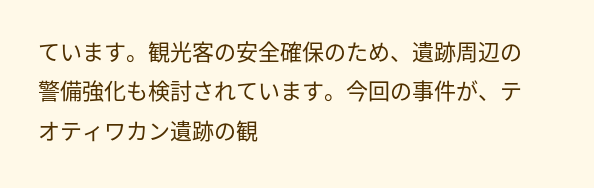ています。観光客の安全確保のため、遺跡周辺の警備強化も検討されています。今回の事件が、テオティワカン遺跡の観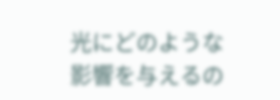光にどのような影響を与えるの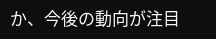か、今後の動向が注目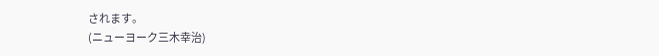されます。
(ニューヨーク三木幸治)